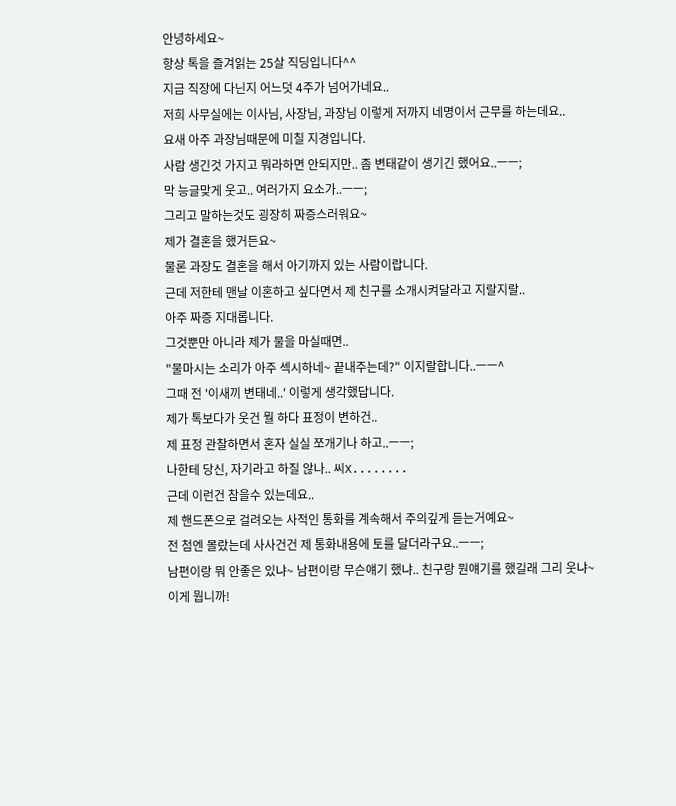안녕하세요~
항상 톡을 즐겨읽는 25살 직딩입니다^^
지금 직장에 다닌지 어느덧 4주가 넘어가네요..
저희 사무실에는 이사님, 사장님, 과장님 이렇게 저까지 네명이서 근무를 하는데요..
요새 아주 과장님때문에 미칠 지경입니다.
사람 생긴것 가지고 뭐라하면 안되지만.. 좀 변태같이 생기긴 했어요..ㅡㅡ;
막 능글맞게 웃고.. 여러가지 요소가..ㅡㅡ;
그리고 말하는것도 굉장히 짜증스러워요~
제가 결혼을 했거든요~
물론 과장도 결혼을 해서 아기까지 있는 사람이랍니다.
근데 저한테 맨날 이혼하고 싶다면서 제 친구를 소개시켜달라고 지랄지랄..
아주 짜증 지대롭니다.
그것뿐만 아니라 제가 물을 마실때면..
"물마시는 소리가 아주 섹시하네~ 끝내주는데?" 이지랄합니다..ㅡㅡ^
그때 전 '이새끼 변태네..' 이렇게 생각했답니다.
제가 톡보다가 웃건 뭘 하다 표정이 변하건..
제 표정 관찰하면서 혼자 실실 쪼개기나 하고..ㅡㅡ;
나한테 당신, 자기라고 하질 않나.. 씨X........
근데 이런건 참을수 있는데요..
제 핸드폰으로 걸려오는 사적인 통화를 계속해서 주의깊게 듣는거예요~
전 첨엔 몰랐는데 사사건건 제 통화내용에 토를 달더라구요..ㅡㅡ;
남편이랑 뭐 안좋은 있냐~ 남편이랑 무슨얘기 했냐.. 친구랑 뭔얘기를 했길래 그리 웃냐~
이게 뭡니까!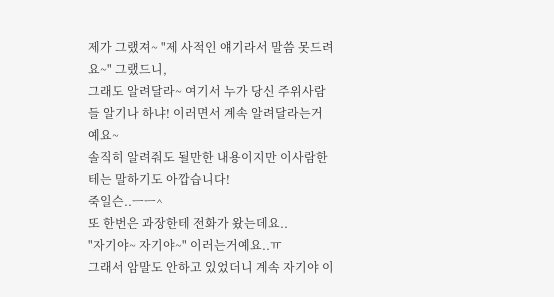제가 그랬져~ "제 사적인 얘기라서 말씀 못드려요~" 그랬드니,
그래도 알려달라~ 여기서 누가 당신 주위사람들 알기나 하냐! 이러면서 계속 알려달라는거예요~
솔직히 알려줘도 될만한 내용이지만 이사람한테는 말하기도 아깝습니다!
죽일슨..ㅡㅡ^
또 한번은 과장한테 전화가 왔는데요..
"자기야~ 자기야~" 이러는거예요..ㅠ
그래서 암말도 안하고 있었더니 계속 자기야 이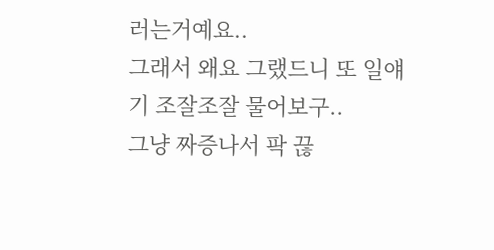러는거예요..
그래서 왜요 그랬드니 또 일얘기 조잘조잘 물어보구..
그냥 짜증나서 팍 끊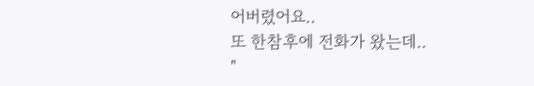어버렸어요..
또 한참후에 전화가 왔는데..
"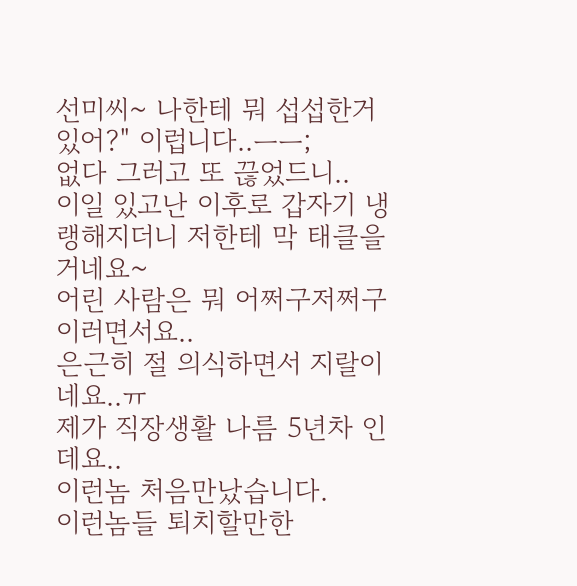선미씨~ 나한테 뭐 섭섭한거 있어?" 이럽니다..ㅡㅡ;
없다 그러고 또 끊었드니..
이일 있고난 이후로 갑자기 냉랭해지더니 저한테 막 태클을 거네요~
어린 사람은 뭐 어쩌구저쩌구 이러면서요..
은근히 절 의식하면서 지랄이네요..ㅠ
제가 직장생활 나름 5년차 인데요..
이런놈 처음만났습니다.
이런놈들 퇴치할만한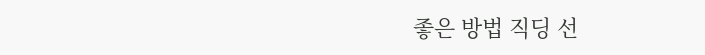좋은 방법 직딩 선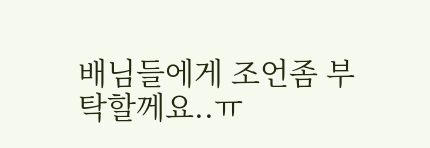배님들에게 조언좀 부탁할께요..ㅠ